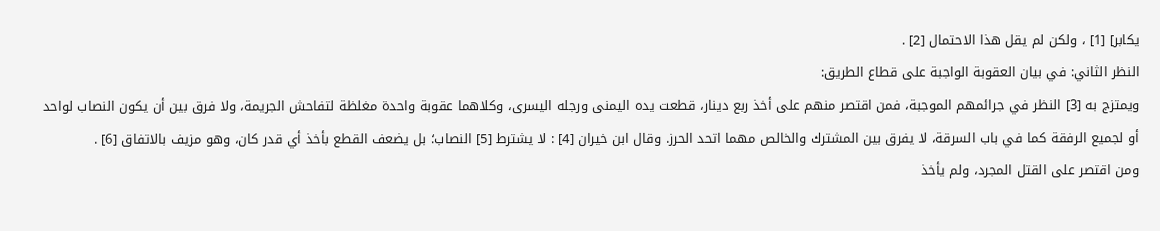يكابر] [1] ، ولكن لم يقل هذا الاحتمال [2] .
النظر الثاني: في بيان العقوبة الواجبة على قطاع الطريق:
ويمتزج به [3] النظر في جرائمهم الموجبة، فمن اقتصر منهم على أخذ ربع دينار، قطعت يده اليمنى ورجله اليسرى، وكلاهما عقوبة واحدة مغلظة لتفاحش الجريمة، ولا فرق بين أن يكون النصاب لواحد أو لجميع الرفقة كما في باب السرقة، لا يفرق بين المشترك والخالص مهما اتحد الحرز. وقال ابن خيران [4] : لا يشترط [5] النصاب؛ بل يضعف القطع بأخذ أي قدر كان، وهو مزيف بالاتفاق [6] .
ومن اقتصر على القتل المجرد، ولم يأخذ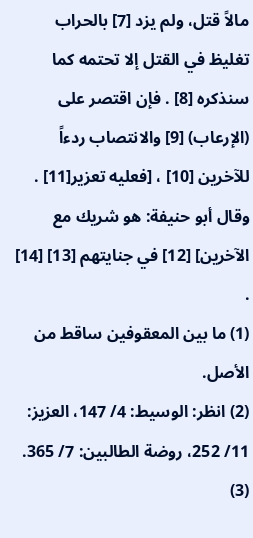مالاً قتل، ولم يزد [7] بالحراب تغليظ في القتل إلا تحتمه كما سنذكره [8] . فإن اقتصر على (الإرعاب) [9] والانتصاب ردءاً للآخرين [10] ، [فعليه تعزير[11] . وقال أبو حنيفة: هو شريك مع الآخرين] [12] في جنايتهم [13] [14] .
(1) ما بين المعقوفين ساقط من الأصل.
(2) انظر: الوسيط: 4/ 147، العزيز: 11/ 252، روضة الطالبين: 7/ 365.
(3)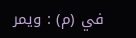في (م) : ويمر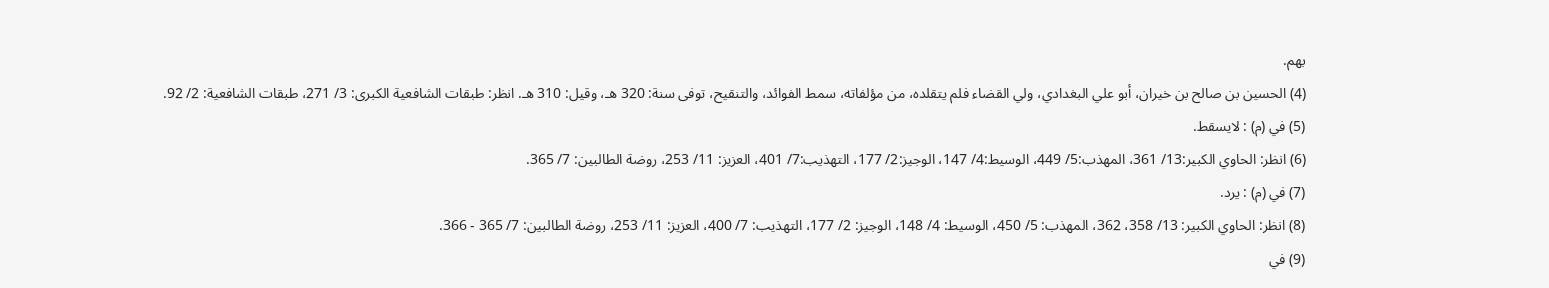بهم.
(4) الحسين بن صالح بن خيران، أبو علي البغدادي، ولي القضاء فلم يتقلده، من مؤلفاته، سمط الفوائد، والتنقيح، توفى سنة: 320 هـ، وقيل: 310 هـ. انظر: طبقات الشافعية الكبرى: 3/ 271، طبقات الشافعية: 2/ 92.
(5) في (م) : لايسقط.
(6) انظر: الحاوي الكبير:13/ 361، المهذب:5/ 449، الوسيط:4/ 147، الوجيز:2/ 177، التهذيب:7/ 401، العزيز: 11/ 253، روضة الطالبين: 7/ 365.
(7) في (م) : يرد.
(8) انظر: الحاوي الكبير: 13/ 358، 362، المهذب: 5/ 450، الوسيط: 4/ 148، الوجيز: 2/ 177، التهذيب: 7/ 400، العزيز: 11/ 253، روضة الطالبين: 7/ 365 - 366.
(9) في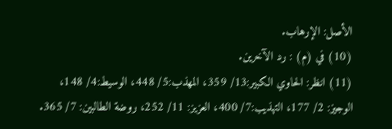الأصل: الإرهاب.
(10) في (م) : رد الآخرين.
(11) انظر: الحاوي الكبير:13/ 359، المهذب:5/ 448، الوسيط:4/ 148، الوجيز: 2/ 177، التهذيب:7/ 400، العزيز: 11/ 252، روضة الطالبين: 7/ 365.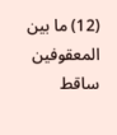(12) ما بين المعقوفين ساقط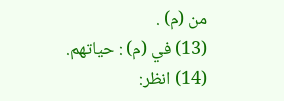من (م) .
(13) في (م) : حياتهم.
(14) انظر: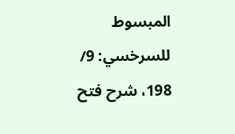المبسوط للسرخسي: 9/ 198، شرح فتح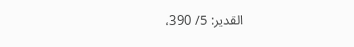القدير: 5/ 390،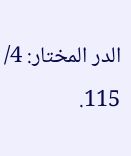الدر المختار: 4/ 115.